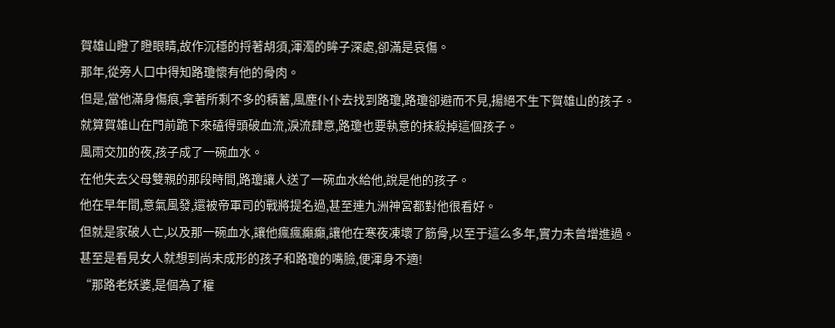賀雄山瞪了瞪眼睛,故作沉穩的捋著胡須,渾濁的眸子深處,卻滿是哀傷。
那年,從旁人口中得知路瓊懷有他的骨肉。
但是,當他滿身傷痕,拿著所剩不多的積蓄,風塵仆仆去找到路瓊,路瓊卻避而不見,揚絕不生下賀雄山的孩子。
就算賀雄山在門前跪下來磕得頭破血流,淚流肆意,路瓊也要執意的抹殺掉這個孩子。
風雨交加的夜,孩子成了一碗血水。
在他失去父母雙親的那段時間,路瓊讓人送了一碗血水給他,說是他的孩子。
他在早年間,意氣風發,還被帝軍司的戰將提名過,甚至連九洲神宮都對他很看好。
但就是家破人亡,以及那一碗血水,讓他瘋瘋癲癲,讓他在寒夜凍壞了筋骨,以至于這么多年,實力未曾增進過。
甚至是看見女人就想到尚未成形的孩子和路瓊的嘴臉,便渾身不適!
“那路老妖婆,是個為了權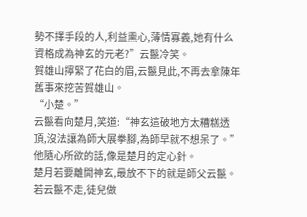勢不擇手段的人,利益熏心,薄情寡義,她有什么資格成為神玄的元老?”云鬣冷笑。
賀雄山擰緊了花白的眉,云鬣見此,不再去拿陳年舊事來挖苦賀雄山。
“小楚。”
云鬣看向楚月,笑道:“神玄這破地方太糟糕透頂,沒法讓為師大展拳腳,為師早就不想呆了。”
他隨心所欲的話,像是楚月的定心針。
楚月若要離開神玄,最放不下的就是師父云鬣。
若云鬣不走,徒兒做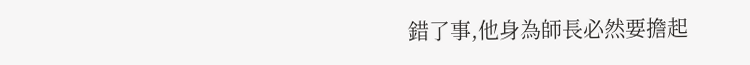錯了事,他身為師長必然要擔起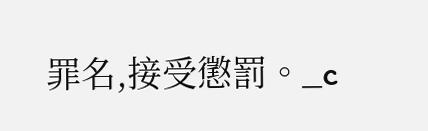罪名,接受懲罰。_c